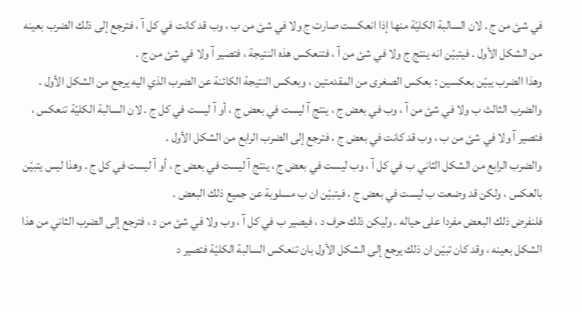في شئ من ج . لان السالبة الكليّة منها إذا انعكست صارت ج ولا في شئ من ب ، وب قد كانت في كل آ ، فترجع إلى ذلك الضرب بعينه من الشكل الأول . فيتبيّن انه ينتج ج ولا في شئ من آ ، فتنعكس هذه النتيجة ، فتصير آ ولا في شئ من ج .
وهذا الضرب يبيّن بعكسين : بعكس الصغرى من المقدمتين ، وبعكس النتيجة الكائنة عن الضرب الذي اليه يرجع من الشكل الأول .
والضرب الثالث ب ولا في شئ من آ ، وب في بعض ج ، ينتج آ ليست في بعض ج ، أو آ ليست في كل ج . لان السالبة الكليّة تنعكس ، فتصير آ ولا في شئ من ب ، وب قد كانت في بعض ج ، فترجع إلى الضرب الرابع من الشكل الأول .
والضرب الرابع من الشكل الثاني ب في كل آ ، وب ليست في بعض ج ، ينتج آ ليست في بعض ج ، أو آ ليست في كل ج . وهذا ليس يتبيّن بالعكس ، ولكن قد وضعت ب ليست في بعض ج ، فيتبيّن ان ب مسلوبة عن جميع ذلك البعض .
فلنفرض ذلك البعض مفردا على حياله . وليكن ذلك حرف د ، فيصير ب في كل آ ، وب ولا في شئ من د ، فترجع إلى الضرب الثاني من هذا الشكل بعينه ، وقد كان تبيّن ان ذلك يرجع إلى الشكل الأول بان تنعكس السالبة الكليّة فتصير د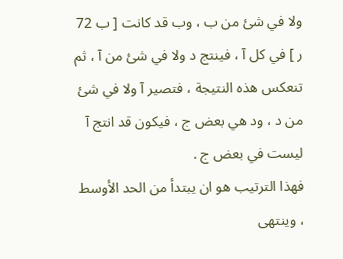ولا في شئ من ب ، وب قد كانت [ ب 72 ر ] في كل آ ، فينتج د ولا في شئ من آ ، ثم تنعكس هذه النتيجة ، فتصير آ ولا في شئ من د ، ود هي بعض ج ، فيكون قد انتج آ ليست في بعض ج .
فهذا الترتيب هو ان يبتدأ من الحد الأوسط ، وينتهى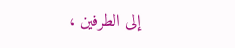إلى الطرفين ،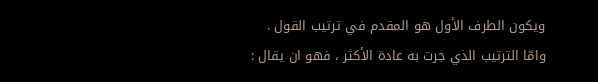ويكون الطرف الأول هو المقدم في ترتيب القول .
وامّا الترتيب الذي جرت به عادة الأكثر ، فهو ان يقال :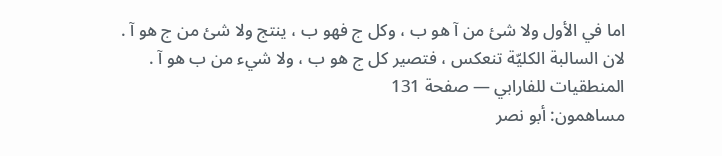اما في الأول ولا شئ من آ هو ب ، وكل ج فهو ب ، ينتج ولا شئ من ج هو آ . لان السالبة الكليّة تنعكس ، فتصير كل ج هو ب ، ولا شيء من ب هو آ .
المنطقيات للفارابي — صفحة 131
مساهمون: أبو نصر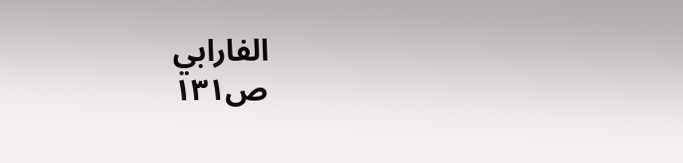الفارابي
ص١٣١